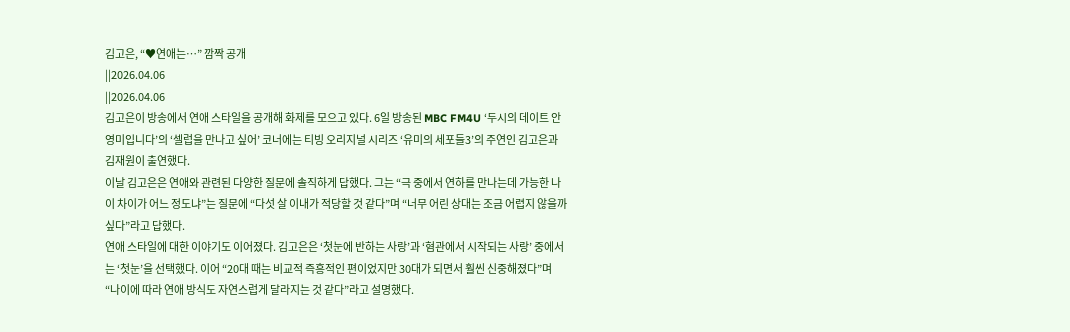김고은, “♥연애는…” 깜짝 공개
||2026.04.06
||2026.04.06
김고은이 방송에서 연애 스타일을 공개해 화제를 모으고 있다. 6일 방송된 MBC FM4U ‘두시의 데이트 안영미입니다’의 ‘셀럽을 만나고 싶어’ 코너에는 티빙 오리지널 시리즈 ‘유미의 세포들3’의 주연인 김고은과 김재원이 출연했다.
이날 김고은은 연애와 관련된 다양한 질문에 솔직하게 답했다. 그는 “극 중에서 연하를 만나는데 가능한 나이 차이가 어느 정도냐”는 질문에 “다섯 살 이내가 적당할 것 같다”며 “너무 어린 상대는 조금 어렵지 않을까 싶다”라고 답했다.
연애 스타일에 대한 이야기도 이어졌다. 김고은은 ‘첫눈에 반하는 사랑’과 ‘혐관에서 시작되는 사랑’ 중에서는 ‘첫눈’을 선택했다. 이어 “20대 때는 비교적 즉흥적인 편이었지만 30대가 되면서 훨씬 신중해졌다”며 “나이에 따라 연애 방식도 자연스럽게 달라지는 것 같다”라고 설명했다.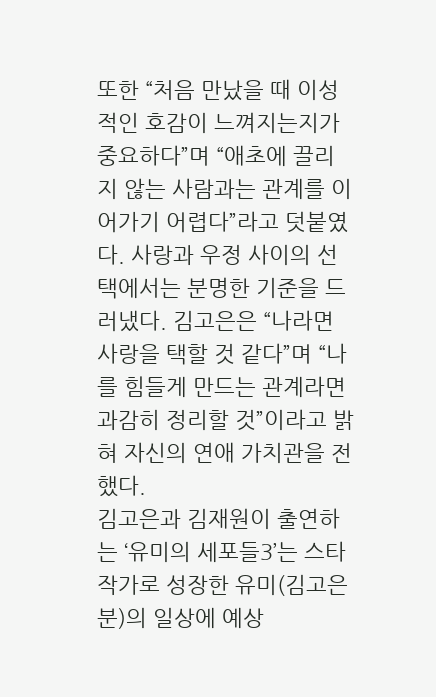또한 “처음 만났을 때 이성적인 호감이 느껴지는지가 중요하다”며 “애초에 끌리지 않는 사람과는 관계를 이어가기 어렵다”라고 덧붙였다. 사랑과 우정 사이의 선택에서는 분명한 기준을 드러냈다. 김고은은 “나라면 사랑을 택할 것 같다”며 “나를 힘들게 만드는 관계라면 과감히 정리할 것”이라고 밝혀 자신의 연애 가치관을 전했다.
김고은과 김재원이 출연하는 ‘유미의 세포들3’는 스타 작가로 성장한 유미(김고은 분)의 일상에 예상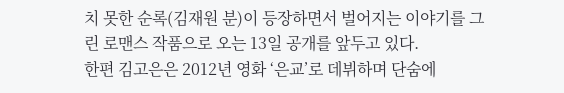치 못한 순록(김재원 분)이 등장하면서 벌어지는 이야기를 그린 로맨스 작품으로 오는 13일 공개를 앞두고 있다.
한편 김고은은 2012년 영화 ‘은교’로 데뷔하며 단숨에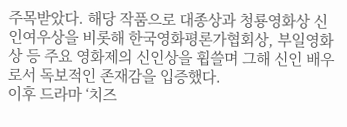주목받았다. 해당 작품으로 대종상과 청룡영화상 신인여우상을 비롯해 한국영화평론가협회상, 부일영화상 등 주요 영화제의 신인상을 휩쓸며 그해 신인 배우로서 독보적인 존재감을 입증했다.
이후 드라마 ‘치즈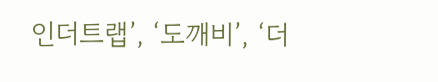인더트랩’, ‘도깨비’, ‘더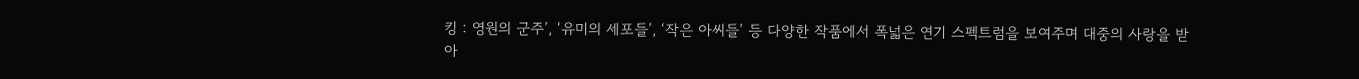킹 : 영원의 군주’, ‘유미의 세포들’, ‘작은 아씨들’ 등 다양한 작품에서 폭넓은 연기 스펙트럼을 보여주며 대중의 사랑을 받아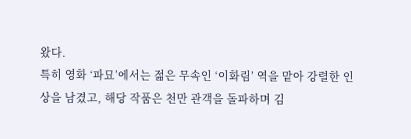왔다.
특히 영화 ‘파묘’에서는 젊은 무속인 ‘이화림’ 역을 맡아 강렬한 인상을 남겼고, 해당 작품은 천만 관객을 돌파하며 김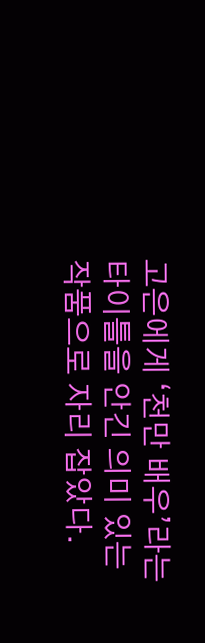고은에게 ‘천만 배우’라는 타이틀을 안긴 의미 있는 작품으로 자리 잡았다.